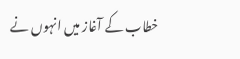خطاب کے آغاز میں انہوں نے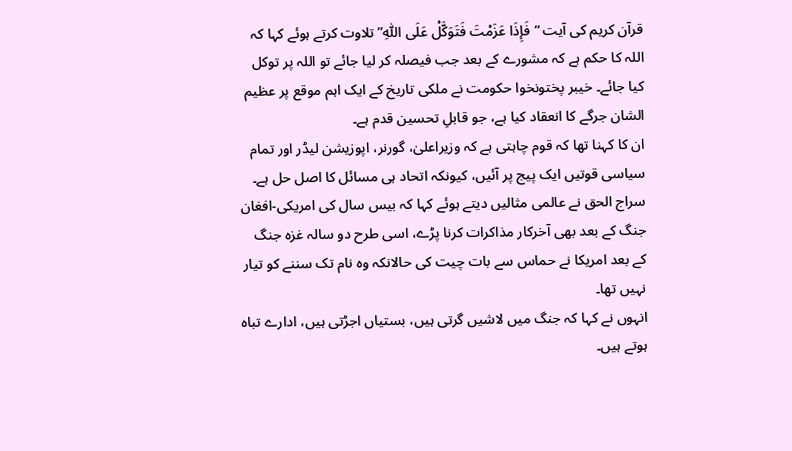قرآن کریم کی آیت “فَإِذَا عَزَمْتَ فَتَوَكَّلْ عَلَى اللّٰہِ” تلاوت کرتے ہوئے کہا کہ اللہ کا حکم ہے کہ مشورے کے بعد جب فیصلہ کر لیا جائے تو اللہ پر توکل کیا جائے۔ خیبر پختونخوا حکومت نے ملکی تاریخ کے ایک اہم موقع پر عظیم الشان جرگے کا انعقاد کیا ہے، جو قابلِ تحسین قدم ہے۔
ان کا کہنا تھا کہ قوم چاہتی ہے کہ وزیراعلیٰ، گورنر، اپوزیشن لیڈر اور تمام سیاسی قوتیں ایک پیج پر آئیں، کیونکہ اتحاد ہی مسائل کا اصل حل ہے۔
سراج الحق نے عالمی مثالیں دیتے ہوئے کہا کہ بیس سال کی امریکی-افغان جنگ کے بعد بھی آخرکار مذاکرات کرنا پڑے، اسی طرح دو سالہ غزہ جنگ کے بعد امریکا نے حماس سے بات چیت کی حالانکہ وہ نام تک سننے کو تیار نہیں تھا۔
انہوں نے کہا کہ جنگ میں لاشیں گرتی ہیں، بستیاں اجڑتی ہیں، ادارے تباہ ہوتے ہیں۔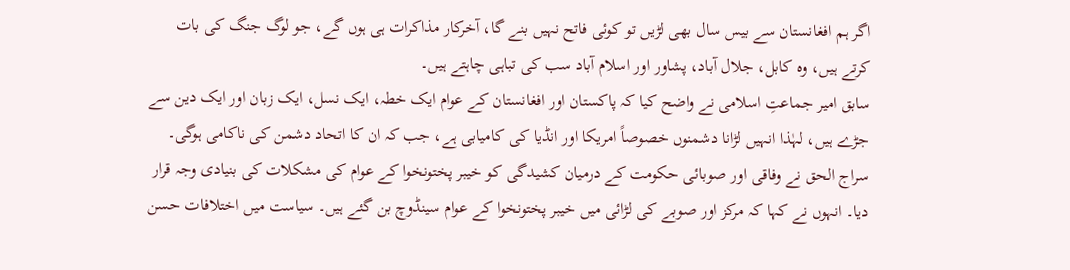اگر ہم افغانستان سے بیس سال بھی لڑیں تو کوئی فاتح نہیں بنے گا، آخرکار مذاکرات ہی ہوں گے، جو لوگ جنگ کی بات کرتے ہیں، وہ کابل، جلال آباد، پشاور اور اسلام آباد سب کی تباہی چاہتے ہیں۔
سابق امیر جماعتِ اسلامی نے واضح کیا کہ پاکستان اور افغانستان کے عوام ایک خطہ، ایک نسل، ایک زبان اور ایک دین سے جڑے ہیں، لہٰذا انہیں لڑانا دشمنوں خصوصاً امریکا اور انڈیا کی کامیابی ہے، جب کہ ان کا اتحاد دشمن کی ناکامی ہوگی۔
سراج الحق نے وفاقی اور صوبائی حکومت کے درمیان کشیدگی کو خیبر پختونخوا کے عوام کی مشکلات کی بنیادی وجہ قرار دیا۔ انہوں نے کہا کہ مرکز اور صوبے کی لڑائی میں خیبر پختونخوا کے عوام سینڈوچ بن گئے ہیں۔ سیاست میں اختلافات حسن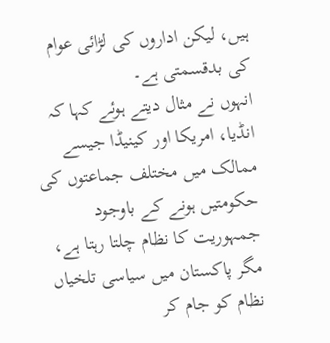ہیں، لیکن اداروں کی لڑائی عوام کی بدقسمتی ہے۔
انہوں نے مثال دیتے ہوئے کہا کہ انڈیا، امریکا اور کینیڈا جیسے ممالک میں مختلف جماعتوں کی حکومتیں ہونے کے باوجود جمہوریت کا نظام چلتا رہتا ہے، مگر پاکستان میں سیاسی تلخیاں نظام کو جام کر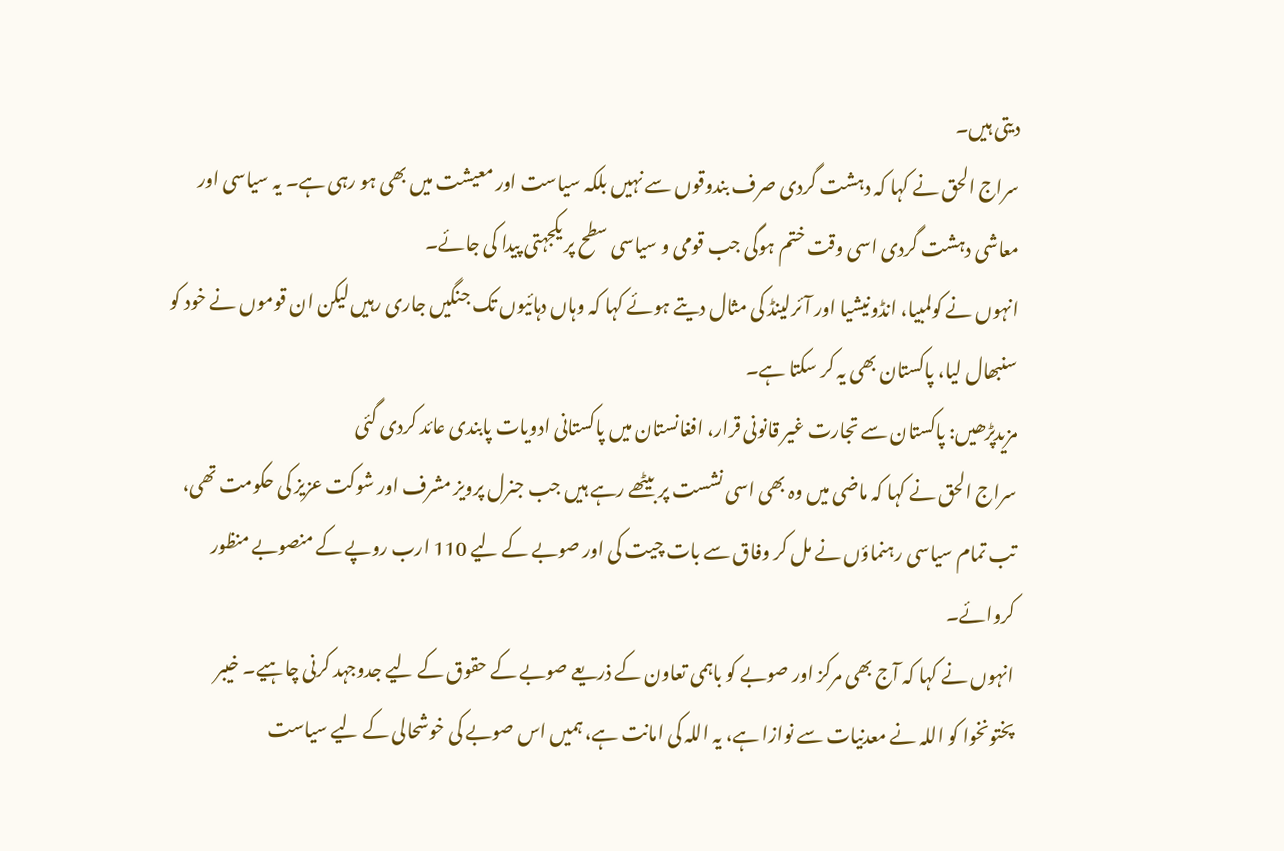دیتی ہیں۔
سراج الحق نے کہا کہ دہشت گردی صرف بندوقوں سے نہیں بلکہ سیاست اور معیشت میں بھی ہو رہی ہے۔ یہ سیاسی اور معاشی دہشت گردی اسی وقت ختم ہوگی جب قومی و سیاسی سطح پر یکجہتی پیدا کی جائے۔
انہوں نے کولمبیا، انڈونیشیا اور آئرلینڈ کی مثال دیتے ہوئے کہا کہ وہاں دہائیوں تک جنگیں جاری رہیں لیکن ان قوموں نے خود کو سنبھال لیا، پاکستان بھی یہ کر سکتا ہے۔
مزیدپڑھیں: پاکستان سے تجارت غیر قانونی قرار، افغانستان میں پاکستانی ادویات پابندی عائد کردی گئی
سراج الحق نے کہا کہ ماضی میں وہ بھی اسی نشست پر بیٹھے رہے ہیں جب جنرل پرویز مشرف اور شوکت عزیز کی حکومت تھی، تب تمام سیاسی رہنماؤں نے مل کر وفاق سے بات چیت کی اور صوبے کے لیے 110 ارب روپے کے منصوبے منظور کروائے۔
انہوں نے کہا کہ آج بھی مرکز اور صوبے کو باہمی تعاون کے ذریعے صوبے کے حقوق کے لیے جدوجہد کرنی چاہیے۔ خیبر پختونخوا کو اللہ نے معدنیات سے نوازا ہے، یہ اللہ کی امانت ہے، ہمیں اس صوبے کی خوشحالی کے لیے سیاست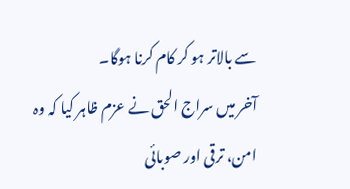سے بالاتر ہو کر کام کرنا ہوگا۔
آخر میں سراج الحق نے عزم ظاہر کیا کہ وہ امن، ترقی اور صوبائی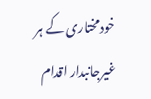خودمختاری کے ہر غیرجانبدار اقدام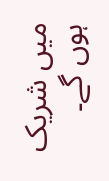میں شریک ہوں گے۔